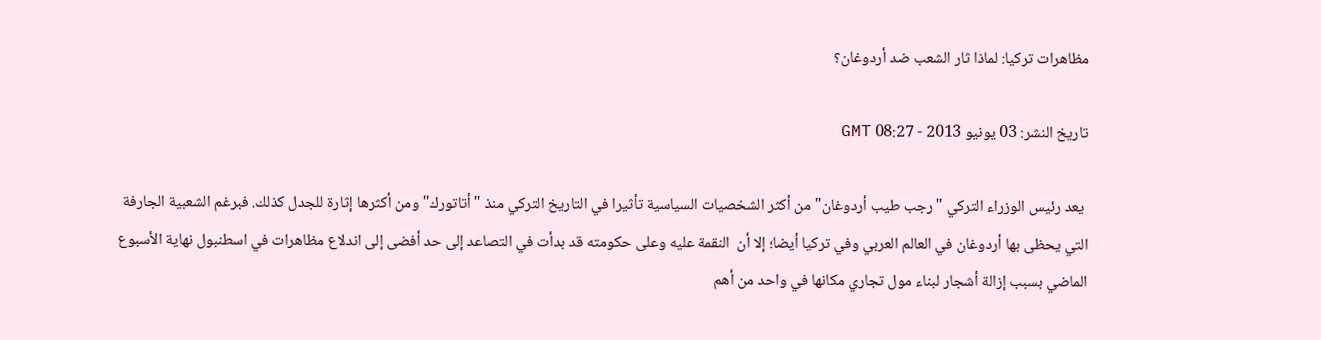مظاهرات تركيا: لماذا ثار الشعب ضد أردوغان؟

تاريخ النشر: 03 يونيو 2013 - 08:27 GMT

 يعد رئيس الوزراء التركي "رجب طيب أردوغان" من أكثر الشخصيات السياسية تأثيرا في التاريخ التركي منذ "أتاتورك" ومن أكثرها إثارة للجدل كذلك. فبرغم الشعبية الجارفة التي يحظى بها أردوغان في العالم العربي وفي تركيا أيضا؛ إلا أن  النقمة عليه وعلى حكومته قد بدأت في التصاعد إلى حد أفضى إلى اندلاع مظاهرات في اسطنبول نهاية الأسبوع الماضي بسبب إزالة أشجار لبناء مول تجاري مكانها في واحد من أهم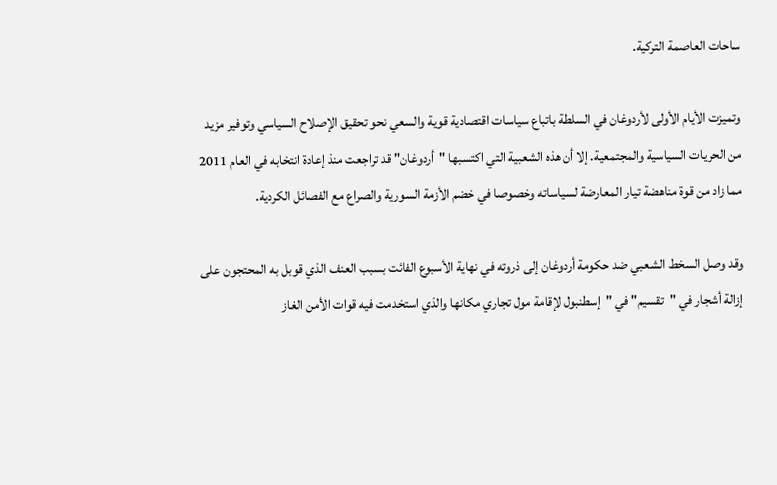ساحات العاصمة التركية.

وتميزت الأيام الأولى لأردوغان في السلطة باتباع سياسات اقتصادية قوية والسعي نحو تحقيق الإصلاح السياسي وتوفير مزيد من الحريات السياسية والمجتمعية. إلا أن هذه الشعبية التي اكتسبها "أردوغان" قد تراجعت منذ إعادة انتخابه في العام 2011 مما زاد من قوة مناهضة تيار المعارضة لسياساته وخصوصا في خضم الأزمة السورية والصراع مع الفصائل الكردية.

وقد وصل السخط الشعبي ضد حكومة أردوغان إلى ذروته في نهاية الأسبوع الفائت بسبب العنف الذي قوبل به المحتجون على إزالة أشجار في "تقسيم" في "إسطنبول لإقامة مول تجاري مكانها والذي استخدمت فيه قوات الأمن الغاز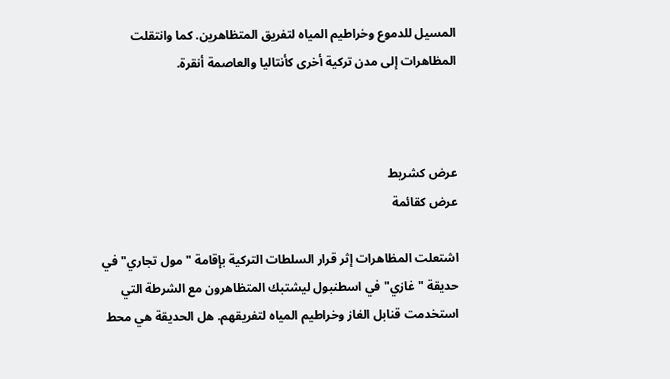المسيل للدموع وخراطيم المياه لتفريق المتظاهرين. كما وانتقلت المظاهرات إلى مدن تركية أخرى كأنتاليا والعاصمة أنقرة.



عرض كشريط
عرض كقائمة

اشتعلت المظاهرات إثر قرار السلطات التركية بإقامة "مول تجاري" في حديقة "غازي" في اسطنبول ليشتبك المتظاهرون مع الشرطة التي استخدمت قنابل الغاز وخراطيم المياه لتفريقهم. هل الحديقة هي محط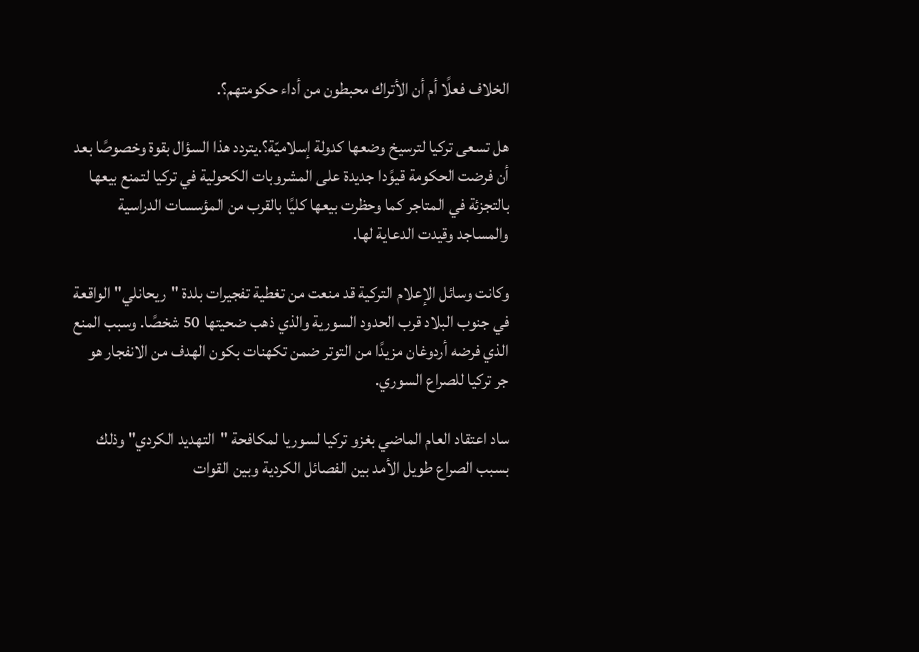الخلاف فعلًا أم أن الأتراك محبطون من أداء حكومتهم؟.

هل تسعى تركيا لترسيخ وضعها كدولة إسلاميّة؟.يتردد هذا السؤال بقوة وخصوصًا بعد أن فرضت الحكومة قيوًدا جديدة على المشروبات الكحولية في تركيا لتمنع بيعها بالتجزئة في المتاجر كما وحظرت بيعها كليًا بالقرب من المؤسسات الدراسية والمساجد وقيدت الدعاية لها.

وكانت وسائل الإعلام التركية قد منعت من تغطية تفجيرات بلدة "ريحانلي" الواقعة في جنوب البلاد قرب الحدود السورية والذي ذهب ضحيتها 50 شخصًا. وسبب المنع الذي فرضه أردوغان مزيدًا من التوتر ضمن تكهنات بكون الهدف من الانفجار هو جر تركيا للصراع السوري.

ساد اعتقاد العام الماضي بغزو تركيا لسوريا لمكافحة "التهديد الكردي" وذلك بسبب الصراع طويل الأمد بين الفصائل الكردية وبين القوات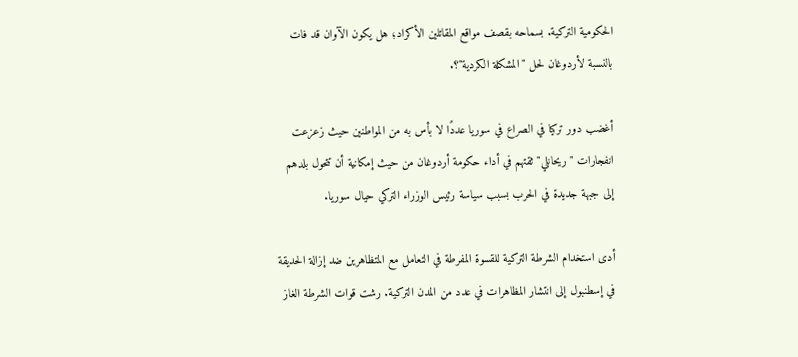الحكومية التركية. بسماحه بقصف مواقع المقاتلين الأكراد؛ هل يكون الآوان قد فات بالنسبة لأردوغان لحل "المشكلة الكردية"؟.

أغضب دور تركيا في الصراع في سوريا عددًا لا بأس به من المواطنين حيث زعزعت انفجارات "ريحانلي" ثقتهم في أداء حكومة أردوغان من حيث إمكانية أن تتحول بلدهم إلى جبهة جديدة في الحرب بسبب سياسة رئيس الوزراء التركي حيال سوريا.

أدى استخدام الشرطة التركية للقسوة المفرطة في التعامل مع المتظاهرين ضد إزالة الحديقة في إسطنبول إلى انتشار المظاهرات في عدد من المدن التركية. رشت قوات الشرطة الغاز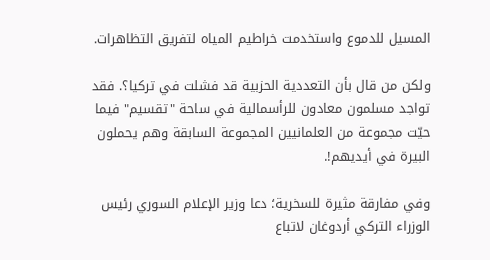المسيل للدموع واستخدمت خراطيم المياه لتفريق التظاهرات.

ولكن من قال بأن التعددية الحزبية قد فشلت في تركيا؟. فقد تواجد مسلمون معادون للرأسمالية في ساحة "تقسيم" فيما حيّت مجموعة من العلمانيين المجموعة السابقة وهم يحملون البيرة في أيديهم!.

وفي مفارقة مثيرة للسخرية؛ دعا وزير الإعلام السوري رئيس الوزراء التركي أردوغان لاتباع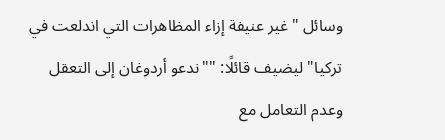وسائل "غير عنيفة إزاء المظاهرات التي اندلعت في تركيا" ليضيف قائلًا: ""ندعو أردوغان إلى التعقل وعدم التعامل مع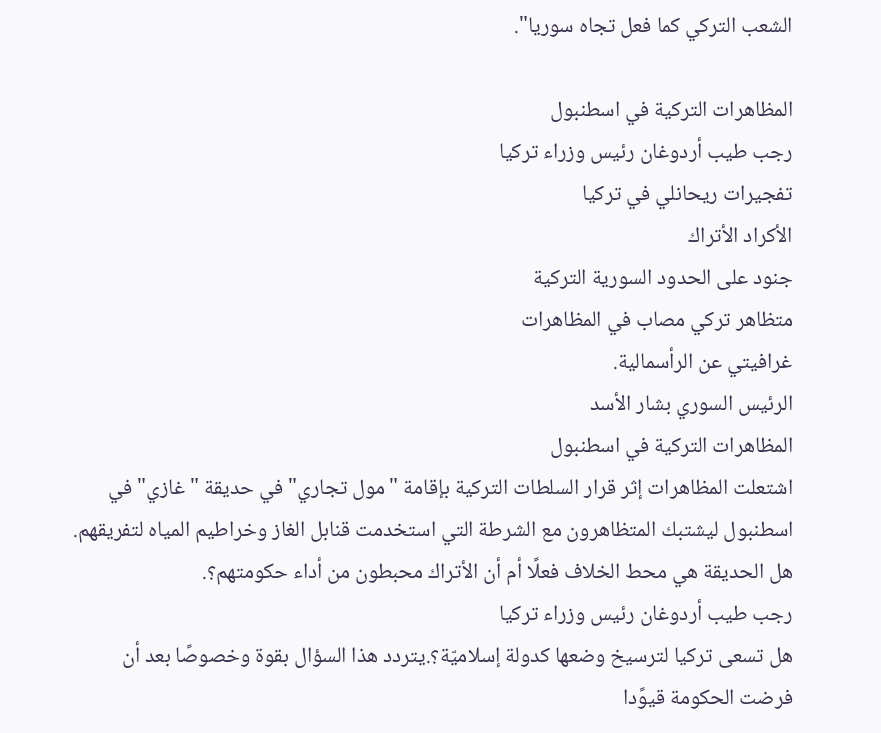الشعب التركي كما فعل تجاه سوريا".

المظاهرات التركية في اسطنبول
رجب طيب أردوغان رئيس وزراء تركيا
تفجيرات ريحانلي في تركيا
الأكراد الأتراك
جنود على الحدود السورية التركية
متظاهر تركي مصاب في المظاهرات
غرافيتي عن الرأسمالية.
الرئيس السوري بشار الأسد
المظاهرات التركية في اسطنبول
اشتعلت المظاهرات إثر قرار السلطات التركية بإقامة "مول تجاري" في حديقة "غازي" في اسطنبول ليشتبك المتظاهرون مع الشرطة التي استخدمت قنابل الغاز وخراطيم المياه لتفريقهم. هل الحديقة هي محط الخلاف فعلًا أم أن الأتراك محبطون من أداء حكومتهم؟.
رجب طيب أردوغان رئيس وزراء تركيا
هل تسعى تركيا لترسيخ وضعها كدولة إسلاميّة؟.يتردد هذا السؤال بقوة وخصوصًا بعد أن فرضت الحكومة قيوًدا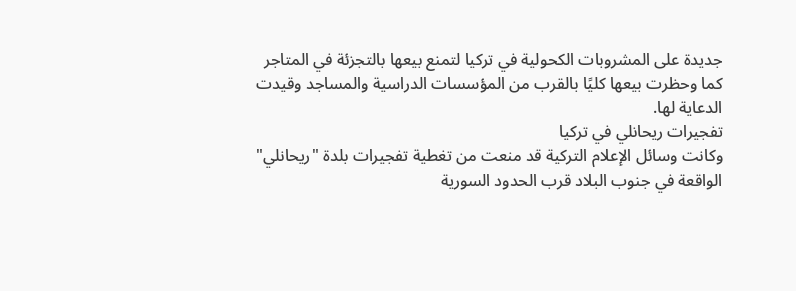جديدة على المشروبات الكحولية في تركيا لتمنع بيعها بالتجزئة في المتاجر كما وحظرت بيعها كليًا بالقرب من المؤسسات الدراسية والمساجد وقيدت الدعاية لها.
تفجيرات ريحانلي في تركيا
وكانت وسائل الإعلام التركية قد منعت من تغطية تفجيرات بلدة "ريحانلي" الواقعة في جنوب البلاد قرب الحدود السورية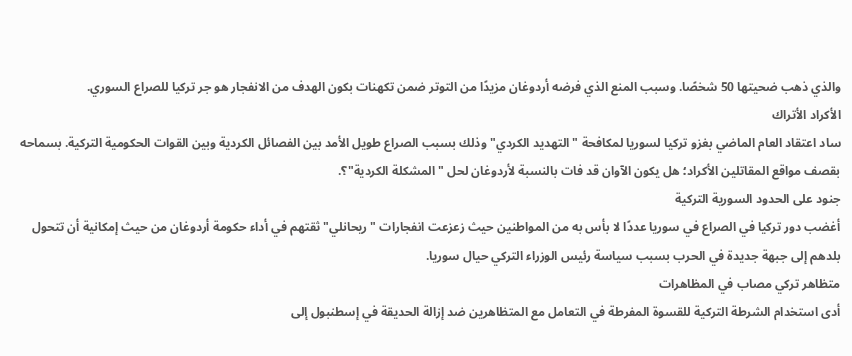والذي ذهب ضحيتها 50 شخصًا. وسبب المنع الذي فرضه أردوغان مزيدًا من التوتر ضمن تكهنات بكون الهدف من الانفجار هو جر تركيا للصراع السوري.
الأكراد الأتراك
ساد اعتقاد العام الماضي بغزو تركيا لسوريا لمكافحة "التهديد الكردي" وذلك بسبب الصراع طويل الأمد بين الفصائل الكردية وبين القوات الحكومية التركية. بسماحه بقصف مواقع المقاتلين الأكراد؛ هل يكون الآوان قد فات بالنسبة لأردوغان لحل "المشكلة الكردية"؟.
جنود على الحدود السورية التركية
أغضب دور تركيا في الصراع في سوريا عددًا لا بأس به من المواطنين حيث زعزعت انفجارات "ريحانلي" ثقتهم في أداء حكومة أردوغان من حيث إمكانية أن تتحول بلدهم إلى جبهة جديدة في الحرب بسبب سياسة رئيس الوزراء التركي حيال سوريا.
متظاهر تركي مصاب في المظاهرات
أدى استخدام الشرطة التركية للقسوة المفرطة في التعامل مع المتظاهرين ضد إزالة الحديقة في إسطنبول إلى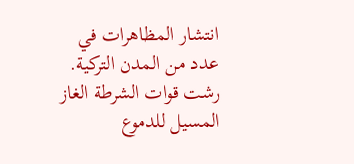انتشار المظاهرات في عدد من المدن التركية. رشت قوات الشرطة الغاز المسيل للدموع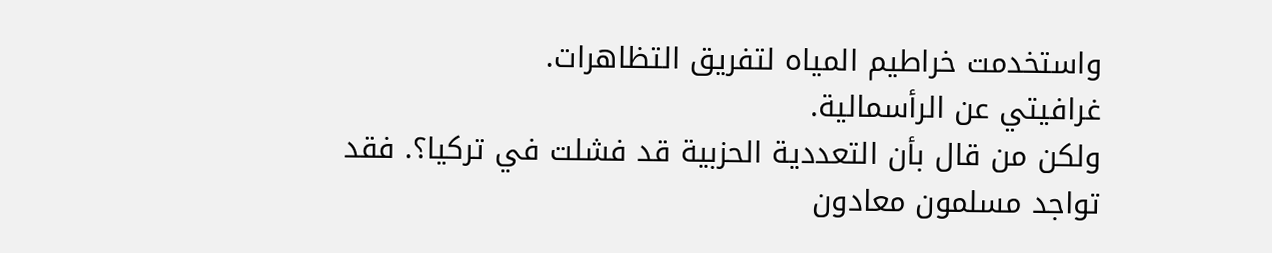واستخدمت خراطيم المياه لتفريق التظاهرات.
غرافيتي عن الرأسمالية.
ولكن من قال بأن التعددية الحزبية قد فشلت في تركيا؟. فقد تواجد مسلمون معادون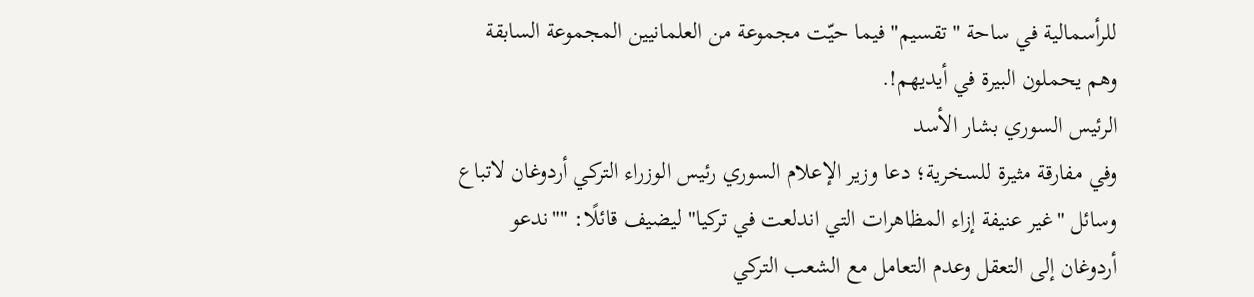للرأسمالية في ساحة "تقسيم" فيما حيّت مجموعة من العلمانيين المجموعة السابقة وهم يحملون البيرة في أيديهم!.
الرئيس السوري بشار الأسد
وفي مفارقة مثيرة للسخرية؛ دعا وزير الإعلام السوري رئيس الوزراء التركي أردوغان لاتباع وسائل "غير عنيفة إزاء المظاهرات التي اندلعت في تركيا" ليضيف قائلًا: ""ندعو أردوغان إلى التعقل وعدم التعامل مع الشعب التركي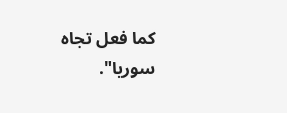كما فعل تجاه سوريا".